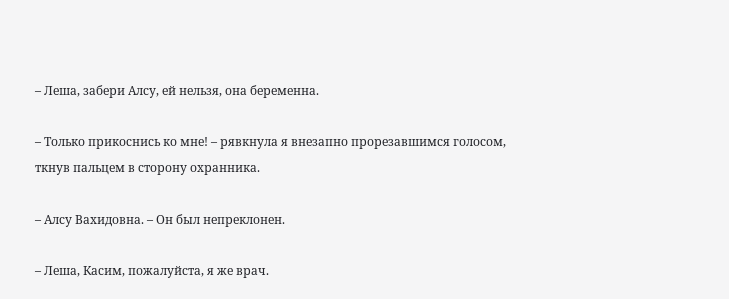– Леша, забери Алсу, ей нельзя, она беременна.

– Только прикоснись ко мне! – рявкнула я внезапно прорезавшимся голосом, ткнув пальцем в сторону охранника.

– Алсу Вахидовна. – Он был непреклонен.

– Леша, Касим, пожалуйста, я же врач.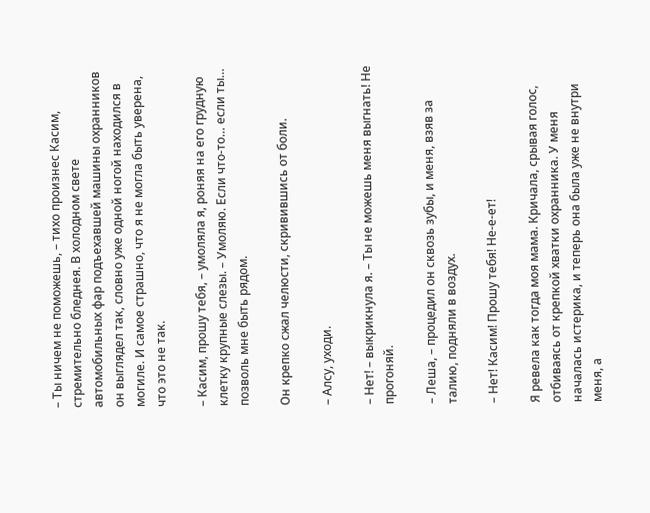– Ты ничем не поможешь, – тихо произнес Касим, стремительно бледнея. В холодном свете автомобильных фар подъехавшей машины охранников он выглядел так, словно уже одной ногой находился в могиле. И самое страшно, что я не могла быть уверена, что это не так.

– Касим, прошу тебя, – умоляла я, роняя на его грудную клетку крупные слезы. – Умоляю. Если что-то… если ты… позволь мне быть рядом.

Он крепко сжал челюсти, скривившись от боли.

– Алсу, уходи.

– Нет! – выкрикнула я. – Ты не можешь меня выгнать! Не прогоняй.

– Леша, – процедил он сквозь зубы, и меня, взяв за талию, подняли в воздух.

– Нет! Касим! Прошу тебя! Не-е-ет!

Я ревела как тогда моя мама. Кричала, срывая голос, отбиваясь от крепкой хватки охранника. У меня началась истерика, и теперь она была уже не внутри меня, а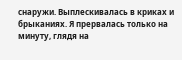снаружи. Выплескивалась в криках и брыканиях. Я прервалась только на минуту, глядя на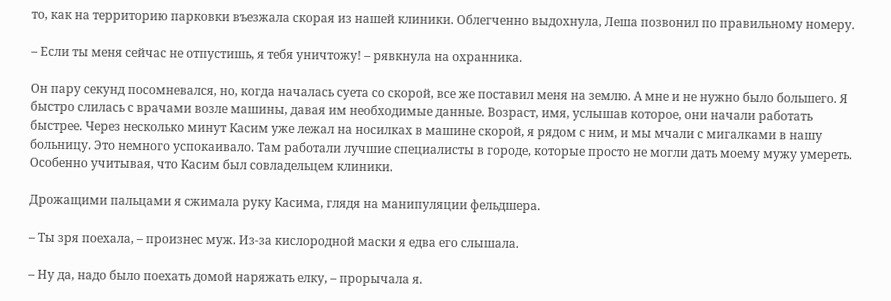то, как на территорию парковки въезжала скорая из нашей клиники. Облегченно выдохнула, Леша позвонил по правильному номеру.

– Если ты меня сейчас не отпустишь, я тебя уничтожу! – рявкнула на охранника.

Он пару секунд посомневался, но, когда началась суета со скорой, все же поставил меня на землю. А мне и не нужно было большего. Я быстро слилась с врачами возле машины, давая им необходимые данные. Возраст, имя, услышав которое, они начали работать быстрее. Через несколько минут Касим уже лежал на носилках в машине скорой, я рядом с ним, и мы мчали с мигалками в нашу больницу. Это немного успокаивало. Там работали лучшие специалисты в городе, которые просто не могли дать моему мужу умереть. Особенно учитывая, что Касим был совладельцем клиники.

Дрожащими пальцами я сжимала руку Касима, глядя на манипуляции фельдшера.

– Ты зря поехала, – произнес муж. Из-за кислородной маски я едва его слышала.

– Ну да, надо было поехать домой наряжать елку, – прорычала я.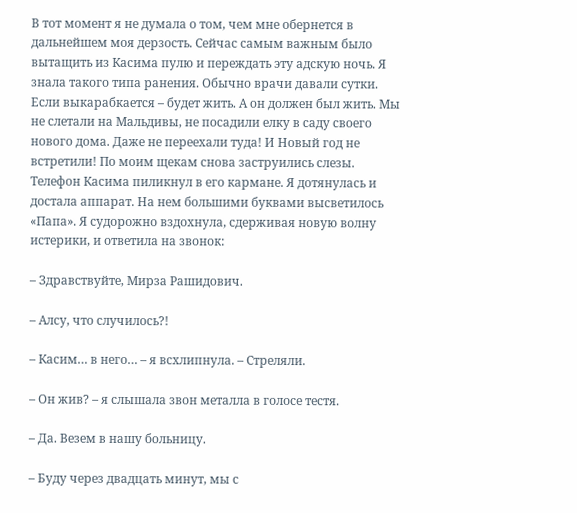В тот момент я не думала о том, чем мне обернется в дальнейшем моя дерзость. Сейчас самым важным было вытащить из Касима пулю и переждать эту адскую ночь. Я знала такого типа ранения. Обычно врачи давали сутки. Если выкарабкается – будет жить. А он должен был жить. Мы не слетали на Мальдивы, не посадили елку в саду своего нового дома. Даже не переехали туда! И Новый год не встретили! По моим щекам снова заструились слезы. Телефон Касима пиликнул в его кармане. Я дотянулась и достала аппарат. На нем большими буквами высветилось «Папа». Я судорожно вздохнула, сдерживая новую волну истерики, и ответила на звонок:

– Здравствуйте, Мирза Рашидович.

– Алсу, что случилось?!

– Касим… в него… – я всхлипнула. – Стреляли.

– Он жив? – я слышала звон металла в голосе тестя.

– Да. Везем в нашу больницу.

– Буду через двадцать минут, мы с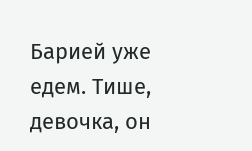Барией уже едем. Тише, девочка, он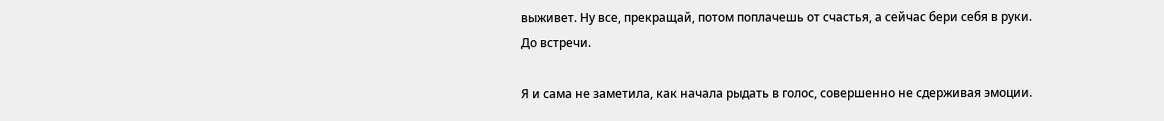выживет. Ну все, прекращай, потом поплачешь от счастья, а сейчас бери себя в руки. До встречи.

Я и сама не заметила, как начала рыдать в голос, совершенно не сдерживая эмоции.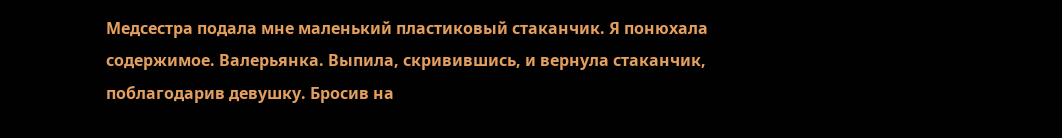Медсестра подала мне маленький пластиковый стаканчик. Я понюхала содержимое. Валерьянка. Выпила, скривившись, и вернула стаканчик, поблагодарив девушку. Бросив на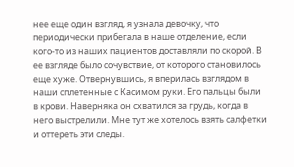нее еще один взгляд, я узнала девочку, что периодически прибегала в наше отделение, если кого-то из наших пациентов доставляли по скорой. В ее взгляде было сочувствие, от которого становилось еще хуже. Отвернувшись, я вперилась взглядом в наши сплетенные с Касимом руки. Его пальцы были в крови. Наверняка он схватился за грудь, когда в него выстрелили. Мне тут же хотелось взять салфетки и оттереть эти следы.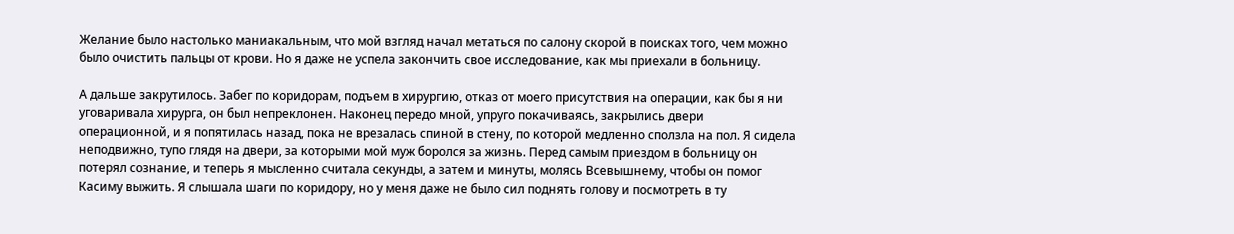Желание было настолько маниакальным, что мой взгляд начал метаться по салону скорой в поисках того, чем можно было очистить пальцы от крови. Но я даже не успела закончить свое исследование, как мы приехали в больницу.

А дальше закрутилось. Забег по коридорам, подъем в хирургию, отказ от моего присутствия на операции, как бы я ни уговаривала хирурга, он был непреклонен. Наконец передо мной, упруго покачиваясь, закрылись двери операционной, и я попятилась назад, пока не врезалась спиной в стену, по которой медленно сползла на пол. Я сидела неподвижно, тупо глядя на двери, за которыми мой муж боролся за жизнь. Перед самым приездом в больницу он потерял сознание, и теперь я мысленно считала секунды, а затем и минуты, молясь Всевышнему, чтобы он помог Касиму выжить. Я слышала шаги по коридору, но у меня даже не было сил поднять голову и посмотреть в ту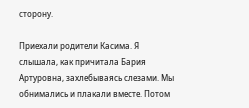сторону.

Приехали родители Касима. Я слышала, как причитала Бария Артуровна, захлебываясь слезами. Мы обнимались и плакали вместе. Потом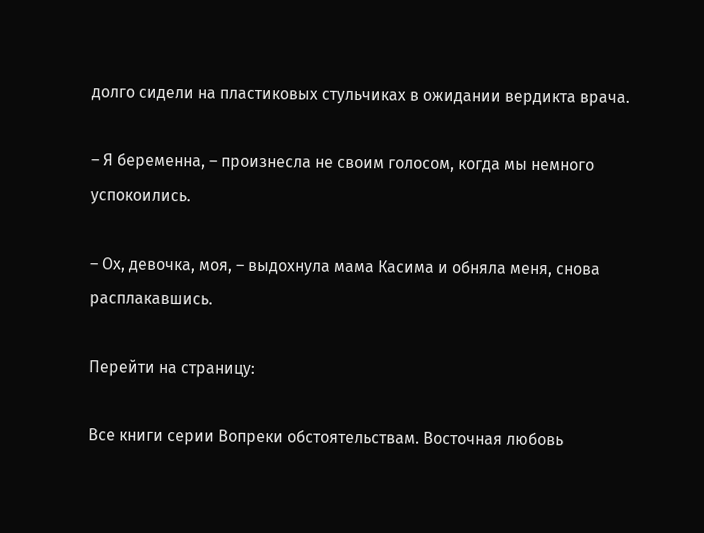долго сидели на пластиковых стульчиках в ожидании вердикта врача.

– Я беременна, – произнесла не своим голосом, когда мы немного успокоились.

– Ох, девочка, моя, – выдохнула мама Касима и обняла меня, снова расплакавшись.

Перейти на страницу:

Все книги серии Вопреки обстоятельствам. Восточная любовь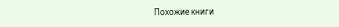Похожие книги